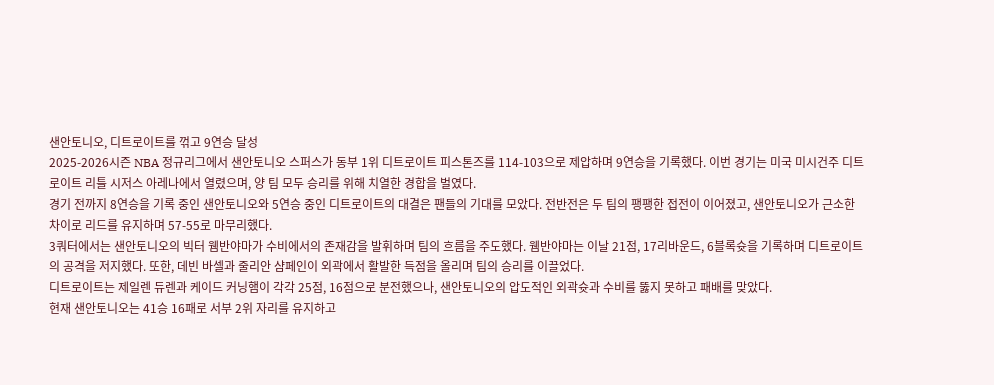샌안토니오, 디트로이트를 꺾고 9연승 달성
2025-2026시즌 NBA 정규리그에서 샌안토니오 스퍼스가 동부 1위 디트로이트 피스톤즈를 114-103으로 제압하며 9연승을 기록했다. 이번 경기는 미국 미시건주 디트로이트 리틀 시저스 아레나에서 열렸으며, 양 팀 모두 승리를 위해 치열한 경합을 벌였다.
경기 전까지 8연승을 기록 중인 샌안토니오와 5연승 중인 디트로이트의 대결은 팬들의 기대를 모았다. 전반전은 두 팀의 팽팽한 접전이 이어졌고, 샌안토니오가 근소한 차이로 리드를 유지하며 57-55로 마무리했다.
3쿼터에서는 샌안토니오의 빅터 웸반야마가 수비에서의 존재감을 발휘하며 팀의 흐름을 주도했다. 웸반야마는 이날 21점, 17리바운드, 6블록슛을 기록하며 디트로이트의 공격을 저지했다. 또한, 데빈 바셀과 줄리안 샴페인이 외곽에서 활발한 득점을 올리며 팀의 승리를 이끌었다.
디트로이트는 제일렌 듀렌과 케이드 커닝햄이 각각 25점, 16점으로 분전했으나, 샌안토니오의 압도적인 외곽슛과 수비를 뚫지 못하고 패배를 맞았다.
현재 샌안토니오는 41승 16패로 서부 2위 자리를 유지하고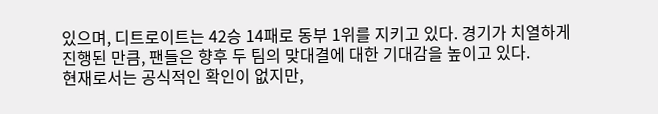있으며, 디트로이트는 42승 14패로 동부 1위를 지키고 있다. 경기가 치열하게 진행된 만큼, 팬들은 향후 두 팀의 맞대결에 대한 기대감을 높이고 있다.
현재로서는 공식적인 확인이 없지만,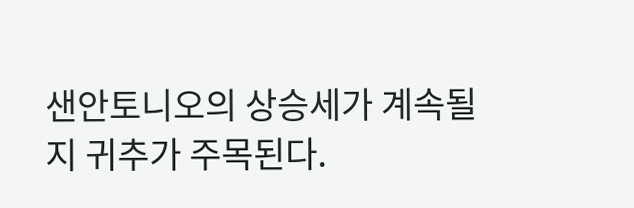샌안토니오의 상승세가 계속될지 귀추가 주목된다.